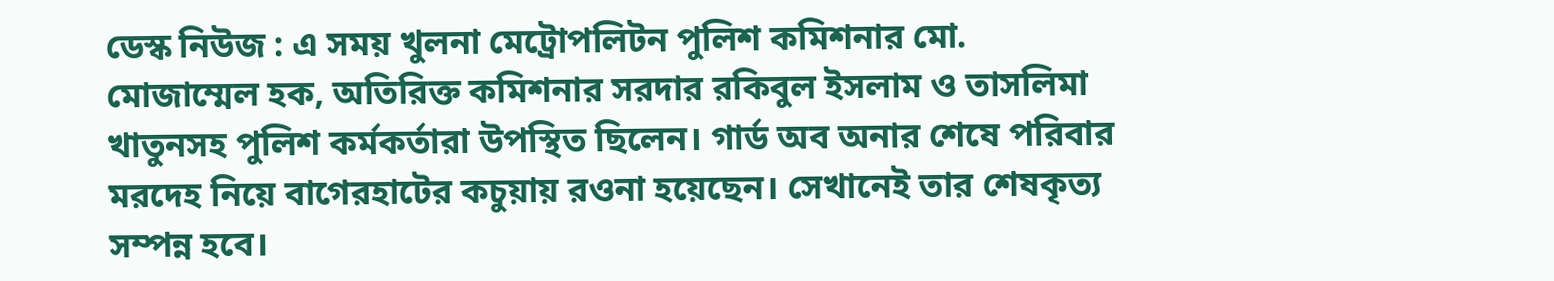ডেস্ক নিউজ : এ সময় খুলনা মেট্রোপলিটন পুলিশ কমিশনার মো. মোজাম্মেল হক, অতিরিক্ত কমিশনার সরদার রকিবুল ইসলাম ও তাসলিমা খাতুনসহ পুলিশ কর্মকর্তারা উপস্থিত ছিলেন। গার্ড অব অনার শেষে পরিবার মরদেহ নিয়ে বাগেরহাটের কচুয়ায় রওনা হয়েছেন। সেখানেই তার শেষকৃত্য সম্পন্ন হবে।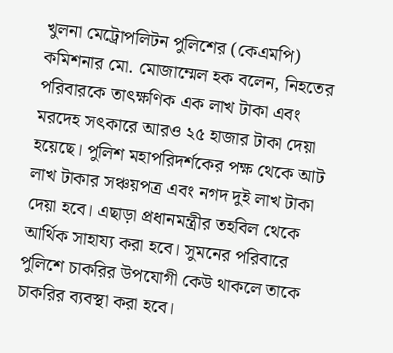খুলনা মেট্রোপলিটন পুলিশের (কেএমপি) কমিশনার মো. মোজাম্মেল হক বলেন, নিহতের পরিবারকে তাৎক্ষণিক এক লাখ টাকা এবং মরদেহ সৎকারে আরও ২৫ হাজার টাকা দেয়া হয়েছে। পুলিশ মহাপরিদর্শকের পক্ষ থেকে আট লাখ টাকার সঞ্চয়পত্র এবং নগদ দুই লাখ টাকা দেয়া হবে। এছাড়া প্রধানমন্ত্রীর তহবিল থেকে আর্থিক সাহায্য করা হবে। সুমনের পরিবারে পুলিশে চাকরির উপযোগী কেউ থাকলে তাকে চাকরির ব্যবস্থা করা হবে।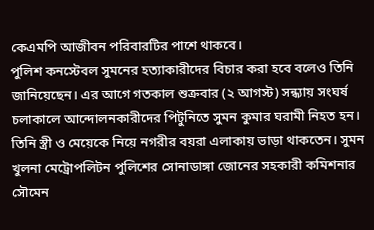কেএমপি আজীবন পরিবারটির পাশে থাকবে।
পুলিশ কনস্টেবল সুমনের হত্যাকারীদের বিচার করা হবে বলেও তিনি জানিয়েছেন। এর আগে গতকাল শুক্রবার (২ আগস্ট) সন্ধ্যায় সংঘর্ষ চলাকালে আন্দোলনকারীদের পিটুনিতে সুমন কুমার ঘরামী নিহত হন। তিনি স্ত্রী ও মেয়েকে নিয়ে নগরীর বয়রা এলাকায় ভাড়া থাকতেন। সুমন খুলনা মেট্রোপলিটন পুলিশের সোনাডাঙ্গা জোনের সহকারী কমিশনার সৌমেন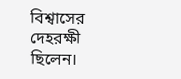বিশ্বাসের দেহরক্ষী ছিলেন।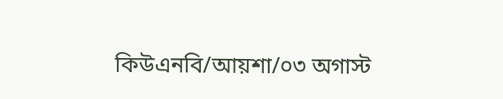কিউএনবি/আয়শা/০৩ অগাস্ট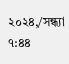২০২৪,/সন্ধ্যা ৭:৪৪